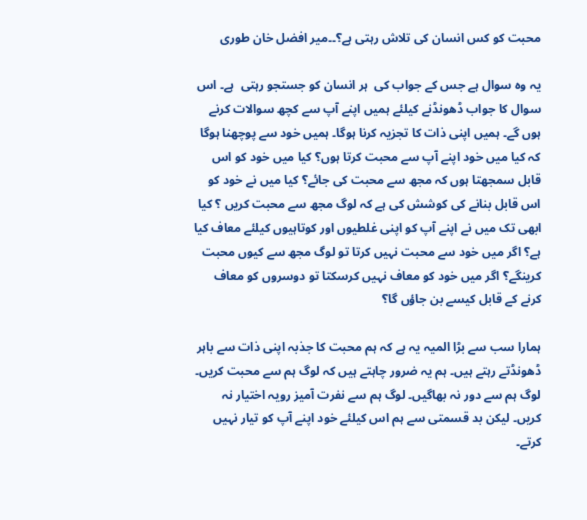محبت کو کس انسان کی تلاش رہتی ہے؟۔۔میر افضل خان طوری

یہ وہ سوال ہے جس کے جواب کی  ہر انسان کو جستجو رہتی  ہے۔ اس سوال کا جواب ڈھونڈنے کیلئے ہمیں اپنے آپ سے کچھ سوالات کرنے ہوں گے۔ ہمیں اپنی ذات کا تجزیہ کرنا ہوگا۔ ہمیں خود سے پوچھنا ہوگا کہ کیا میں خود اپنے آپ سے محبت کرتا ہوں؟ کیا میں خود کو اس قابل سمجھتا ہوں کہ مجھ سے محبت کی جائے؟ کیا میں نے خود کو اس قابل بنانے کی کوشش کی ہے کہ لوگ مجھ سے محبت کریں ؟ کیا ابھی تک میں نے اپنے آپ کو اپنی غلطیوں اور کوتاہیوں کیلئے معاف کیا ہے؟ اگر میں خود سے محبت نہیں کرتا تو لوگ مجھ سے کیوں محبت کرینگے؟ اگر میں خود کو معاف نہیں کرسکتا تو دوسروں کو معاف کرنے کے قابل کیسے بن جاؤں گا؟

ہمارا سب سے بڑا المیہ یہ ہے کہ ہم محبت کا جذبہ اپنی ذات سے باہر ڈھونڈتے رہتے ہیں۔ ہم یہ ضرور چاہتے ہیں کہ لوگ ہم سے محبت کریں۔ لوگ ہم سے دور نہ بھاگیں۔ لوگ ہم سے نفرت آمیز رویہ اختیار نہ کریں۔ لیکن بد قسمتی سے ہم اس کیلئے خود اپنے آپ کو تیار نہیں کرتے۔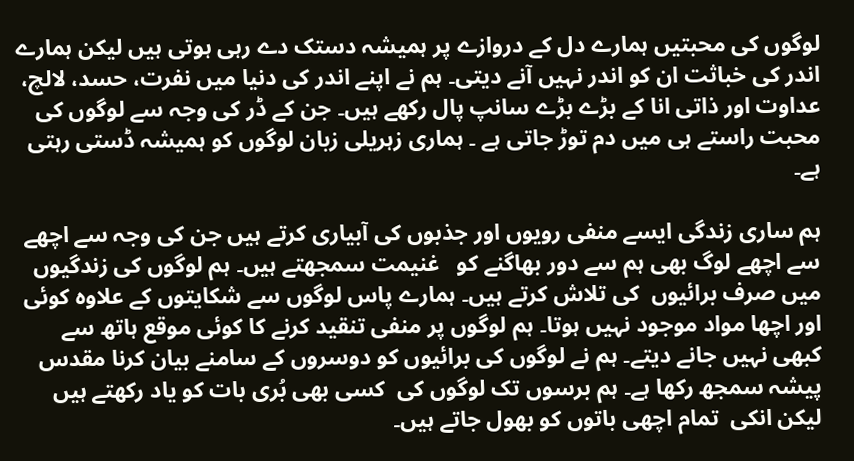لوگوں کی محبتیں ہمارے دل کے دروازے پر ہمیشہ دستک دے رہی ہوتی ہیں لیکن ہمارے اندر کی خباثت ان کو اندر نہیں آنے دیتی۔ ہم نے اپنے اندر کی دنیا میں نفرت، حسد، لالچ، عداوت اور ذاتی انا کے بڑے بڑے سانپ پال رکھے ہیں۔ جن کے ڈر کی وجہ سے لوگوں کی محبت راستے ہی میں دم توڑ جاتی ہے ۔ ہماری زہریلی زبان لوگوں کو ہمیشہ ڈستی رہتی ہے۔

ہم ساری زندگی ایسے منفی رویوں اور جذبوں کی آبیاری کرتے ہیں جن کی وجہ سے اچھے سے اچھے لوگ بھی ہم سے دور بھاگنے کو   غنیمت سمجھتے ہیں۔ ہم لوگوں کی زندگیوں میں صرف برائیوں  کی تلاش کرتے ہیں۔ ہمارے پاس لوگوں سے شکایتوں کے علاوہ کوئی اور اچھا مواد موجود نہیں ہوتا۔ ہم لوگوں پر منفی تنقید کرنے کا کوئی موقع ہاتھ سے کبھی نہیں جانے دیتے۔ ہم نے لوگوں کی برائیوں کو دوسروں کے سامنے بیان کرنا مقدس پیشہ سمجھ رکھا ہے۔ ہم برسوں تک لوگوں کی  کسی بھی بُری بات کو یاد رکھتے ہیں لیکن انکی  تمام اچھی باتوں کو بھول جاتے ہیں۔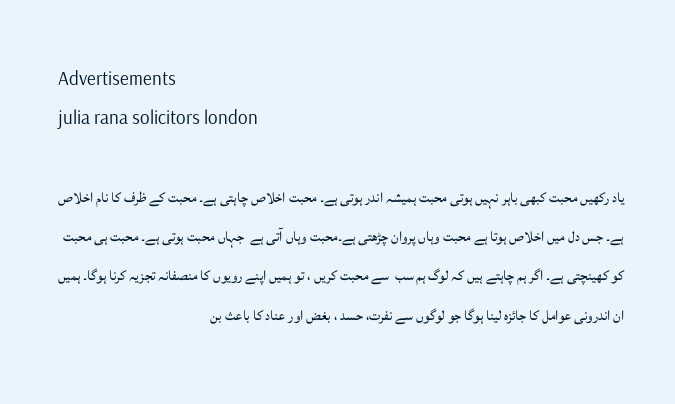Advertisements
julia rana solicitors london

یاد رکھیں محبت کبھی باہر نہیں ہوتی محبت ہمیشہ اندر ہوتی ہے۔ محبت اخلاص چاہتی ہے۔ محبت کے ظرف کا نام اخلاص ہے۔ جس دل میں اخلاص ہوتا ہے محبت وہاں پروان چڑھتی ہے۔محبت وہاں آتی ہے  جہاں محبت ہوتی ہے۔ محبت ہی محبت کو کھینچتی ہے۔ اگر ہم چاہتے ہیں کہ لوگ ہم سب  سے محبت کریں ، تو ہمیں اپنے رویوں کا منصفانہ تجزیہ کرنا ہوگا۔ ہمیں ان اندرونی عوامل کا جائزہ لینا ہوگا جو لوگوں سے نفرت، حسد ، بغض اور عناد کا باعث بن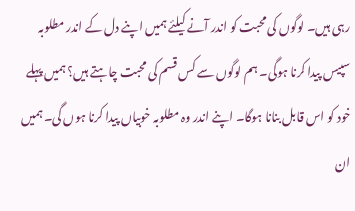رہی ہیں۔ لوگوں کی محبت کو اندر آنے کیلئے ہمیں اپنے دل کے اندر مطلوبہ سپیس پیدا کرنا ہوگی۔ ہم لوگوں سے کس قسم کی محبت چاہتے ہیں؟ ہمیں پہلے خود کو اس قابل بنانا ہوگا۔ اپنے اندر وہ مطلوبہ خوبیاں پیدا کرنا ہوں گی۔ ہمیں ان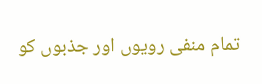تمام منفی رویوں اور جذبوں کو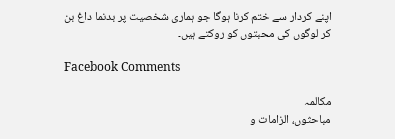اپنے کردار سے ختم کرنا ہوگا جو ہماری شخصیت پر بدنما داغ بن کر لوگوں کی محبتوں کو روکتے ہیں۔

Facebook Comments

مکالمہ
مباحثوں، الزامات و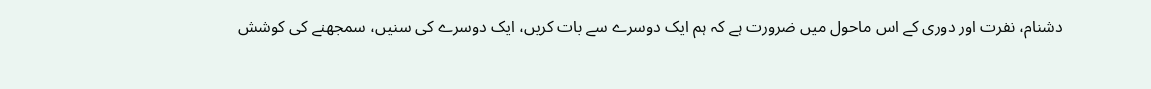دشنام، نفرت اور دوری کے اس ماحول میں ضرورت ہے کہ ہم ایک دوسرے سے بات کریں، ایک دوسرے کی سنیں، سمجھنے کی کوشش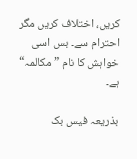کریں، اختلاف کریں مگر احترام سے۔ بس اسی خواہش کا نام ”مکالمہ“ ہے۔

بذریعہ فیس بک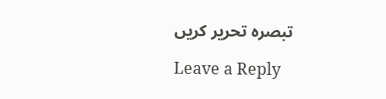تبصرہ تحریر کریں

Leave a Reply